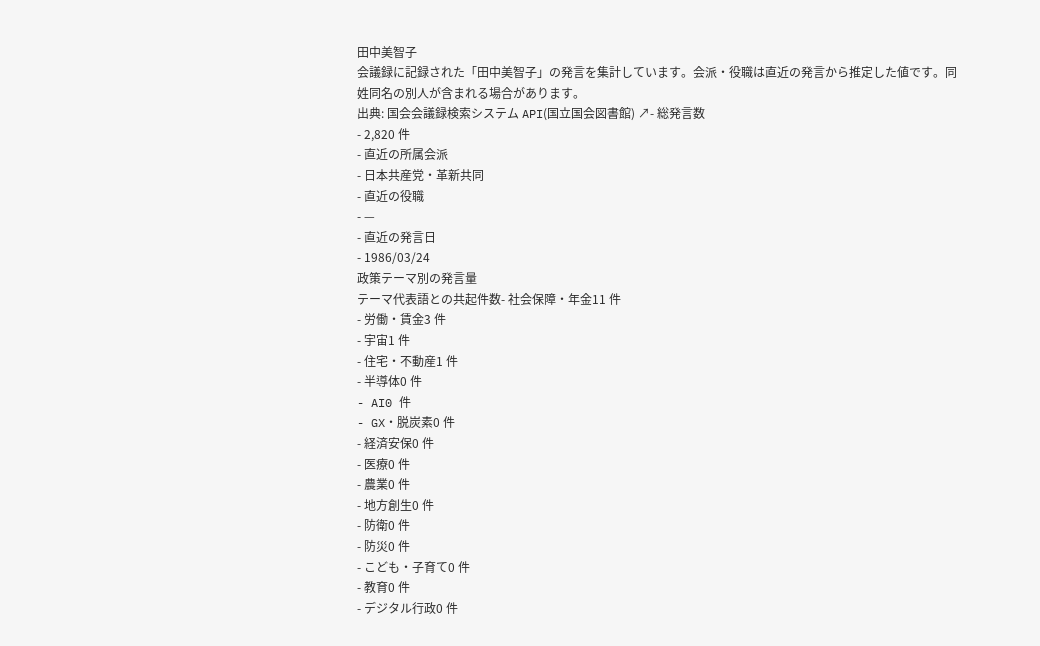田中美智子
会議録に記録された「田中美智子」の発言を集計しています。会派・役職は直近の発言から推定した値です。同姓同名の別人が含まれる場合があります。
出典: 国会会議録検索システム API(国立国会図書館) ↗- 総発言数
- 2,820 件
- 直近の所属会派
- 日本共産党・革新共同
- 直近の役職
- —
- 直近の発言日
- 1986/03/24
政策テーマ別の発言量
テーマ代表語との共起件数- 社会保障・年金11 件
- 労働・賃金3 件
- 宇宙1 件
- 住宅・不動産1 件
- 半導体0 件
- AI0 件
- GX・脱炭素0 件
- 経済安保0 件
- 医療0 件
- 農業0 件
- 地方創生0 件
- 防衛0 件
- 防災0 件
- こども・子育て0 件
- 教育0 件
- デジタル行政0 件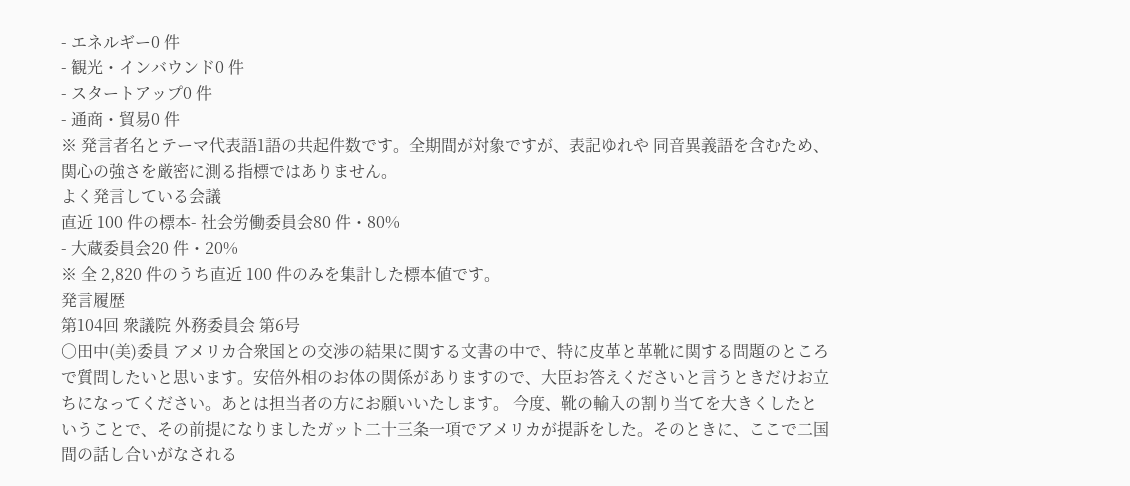- エネルギー0 件
- 観光・インバウンド0 件
- スタートアップ0 件
- 通商・貿易0 件
※ 発言者名とテーマ代表語1語の共起件数です。全期間が対象ですが、表記ゆれや 同音異義語を含むため、関心の強さを厳密に測る指標ではありません。
よく発言している会議
直近 100 件の標本- 社会労働委員会80 件・80%
- 大蔵委員会20 件・20%
※ 全 2,820 件のうち直近 100 件のみを集計した標本値です。
発言履歴
第104回 衆議院 外務委員会 第6号
○田中(美)委員 アメリカ合衆国との交渉の結果に関する文書の中で、特に皮革と革靴に関する問題のところで質問したいと思います。安倍外相のお体の関係がありますので、大臣お答えくださいと言うときだけお立ちになってください。あとは担当者の方にお願いいたします。 今度、靴の輸入の割り当てを大きくしたということで、その前提になりましたガット二十三条一項でアメリカが提訴をした。そのときに、ここで二国間の話し合いがなされる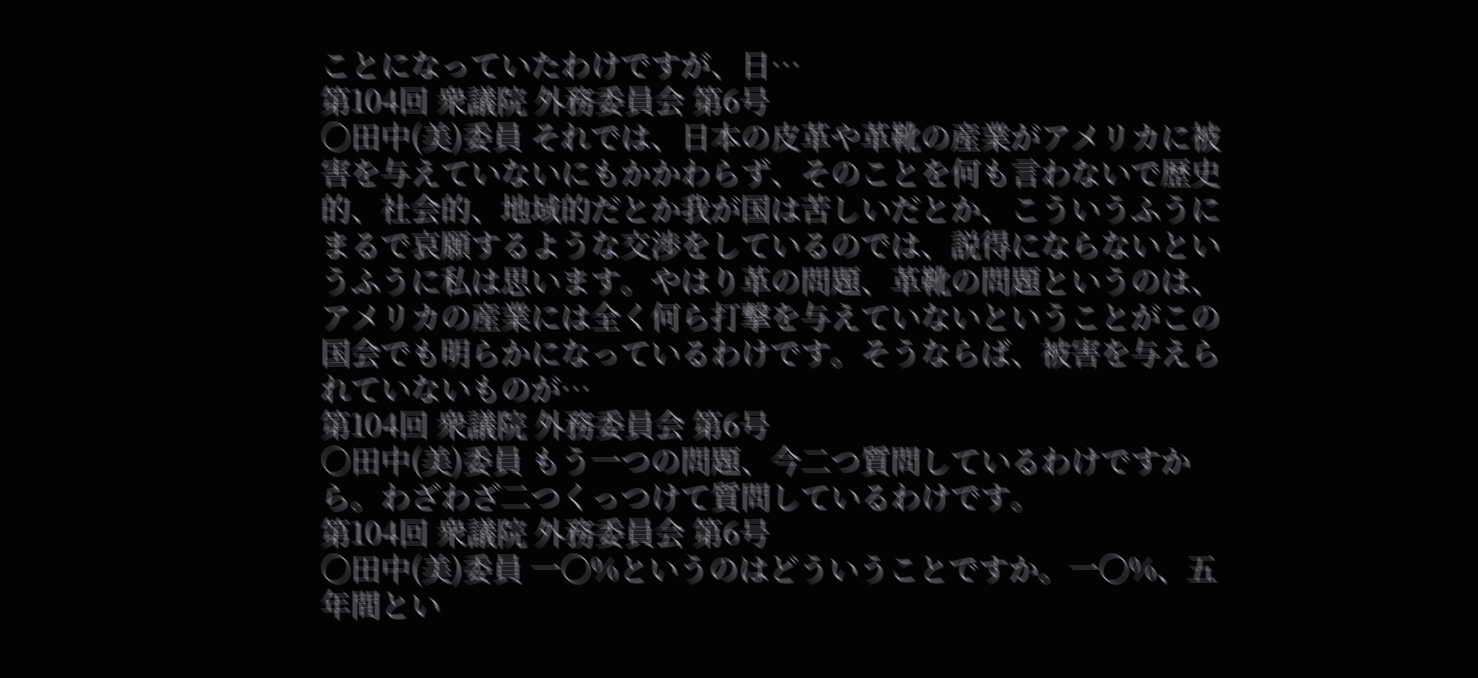ことになっていたわけですが、日…
第104回 衆議院 外務委員会 第6号
○田中(美)委員 それでは、日本の皮革や革靴の産業がアメリカに被害を与えていないにもかかわらず、そのことを何も言わないで歴史的、社会的、地域的だとか我が国は苦しいだとか、こういうふうにまるで哀願するような交渉をしているのでは、説得にならないというふうに私は思います。やはり革の問題、革靴の問題というのは、アメリカの産業には全く何ら打撃を与えていないということがこの国会でも明らかになっているわけです。そうならば、被害を与えられていないものが…
第104回 衆議院 外務委員会 第6号
○田中(美)委員 もう一つの問題、今二つ質問しているわけですから。わざわざ二つくっつけて質問しているわけです。
第104回 衆議院 外務委員会 第6号
○田中(美)委員 一〇%というのはどういうことですか。一〇%、五年間とい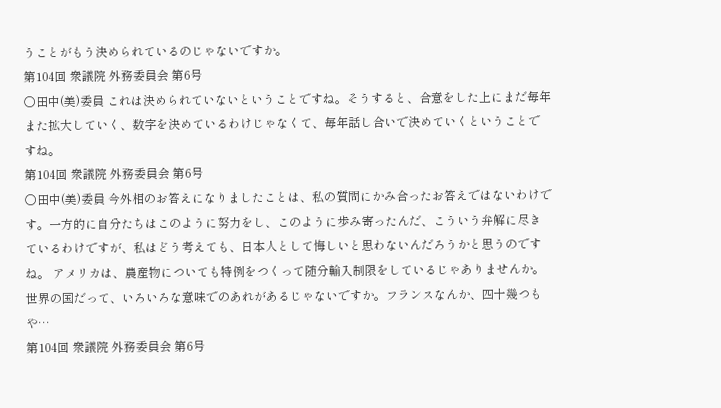うことがもう決められているのじゃないですか。
第104回 衆議院 外務委員会 第6号
○田中(美)委員 これは決められていないということですね。そうすると、合意をした上にまだ毎年また拡大していく、数字を決めているわけじゃなくて、毎年話し合いで決めていくということですね。
第104回 衆議院 外務委員会 第6号
○田中(美)委員 今外相のお答えになりましたことは、私の質問にかみ合ったお答えではないわけです。一方的に自分たちはこのように努力をし、このように歩み寄ったんだ、こういう弁解に尽きているわけですが、私はどう考えても、日本人として悔しいと思わないんだろうかと思うのですね。 アメリカは、農産物についても特例をつくって随分輸入制限をしているじゃありませんか。世界の国だって、いろいろな意味でのあれがあるじゃないですか。フランスなんか、四十幾つもや…
第104回 衆議院 外務委員会 第6号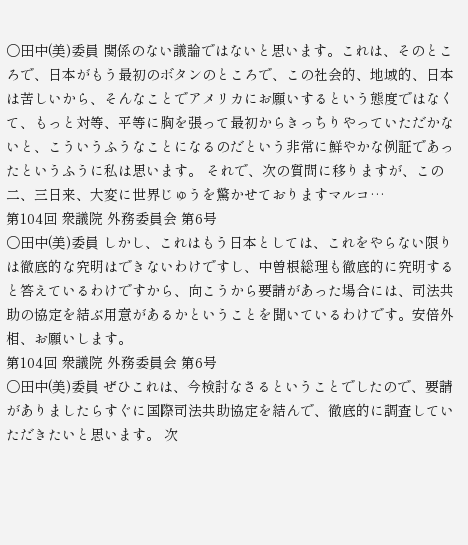○田中(美)委員 関係のない議論ではないと思います。これは、そのところで、日本がもう最初のボタンのところで、この社会的、地域的、日本は苦しいから、そんなことでアメリカにお願いするという態度ではなくて、もっと対等、平等に胸を張って最初からきっちりやっていただかないと、こういうふうなことになるのだという非常に鮮やかな例証であったというふうに私は思います。 それで、次の質問に移りますが、この二、三日来、大変に世界じゅうを驚かせておりますマルコ…
第104回 衆議院 外務委員会 第6号
○田中(美)委員 しかし、これはもう日本としては、これをやらない限りは徹底的な究明はできないわけですし、中曽根総理も徹底的に究明すると答えているわけですから、向こうから要請があった場合には、司法共助の協定を結ぶ用意があるかということを聞いているわけです。安倍外相、お願いします。
第104回 衆議院 外務委員会 第6号
○田中(美)委員 ぜひこれは、今検討なさるということでしたので、要請がありましたらすぐに国際司法共助協定を結んで、徹底的に調査していただきたいと思います。 次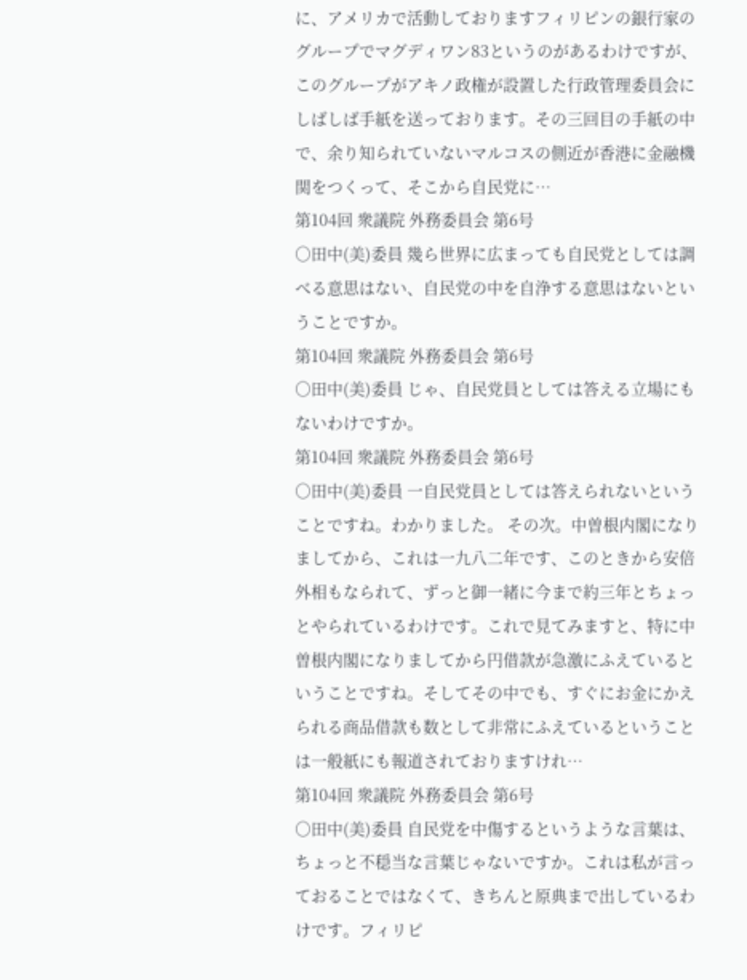に、アメリカで活動しておりますフィリピンの銀行家のグループでマグディワン83というのがあるわけですが、このグループがアキノ政権が設置した行政管理委員会にしばしば手紙を送っております。その三回目の手紙の中で、余り知られていないマルコスの側近が香港に金融機関をつくって、そこから自民党に…
第104回 衆議院 外務委員会 第6号
○田中(美)委員 幾ら世界に広まっても自民党としては調べる意思はない、自民党の中を自浄する意思はないということですか。
第104回 衆議院 外務委員会 第6号
○田中(美)委員 じゃ、自民党員としては答える立場にもないわけですか。
第104回 衆議院 外務委員会 第6号
○田中(美)委員 一自民党員としては答えられないということですね。わかりました。 その次。中曽根内閣になりましてから、これは一九八二年です、このときから安倍外相もなられて、ずっと御一緒に今まで約三年とちょっとやられているわけです。これで見てみますと、特に中曽根内閣になりましてから円借款が急激にふえているということですね。そしてその中でも、すぐにお金にかえられる商品借款も数として非常にふえているということは一般紙にも報道されておりますけれ…
第104回 衆議院 外務委員会 第6号
○田中(美)委員 自民党を中傷するというような言葉は、ちょっと不穏当な言葉じゃないですか。これは私が言っておることではなくて、きちんと原典まで出しているわけです。フィリピ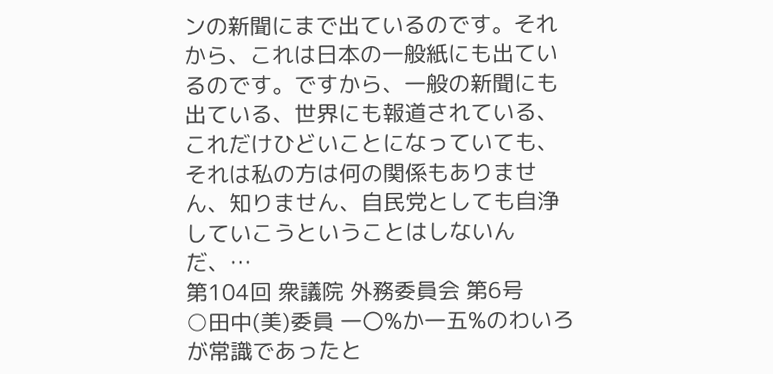ンの新聞にまで出ているのです。それから、これは日本の一般紙にも出ているのです。ですから、一般の新聞にも出ている、世界にも報道されている、これだけひどいことになっていても、それは私の方は何の関係もありません、知りません、自民党としても自浄していこうということはしないんだ、…
第104回 衆議院 外務委員会 第6号
○田中(美)委員 一〇%か一五%のわいろが常識であったと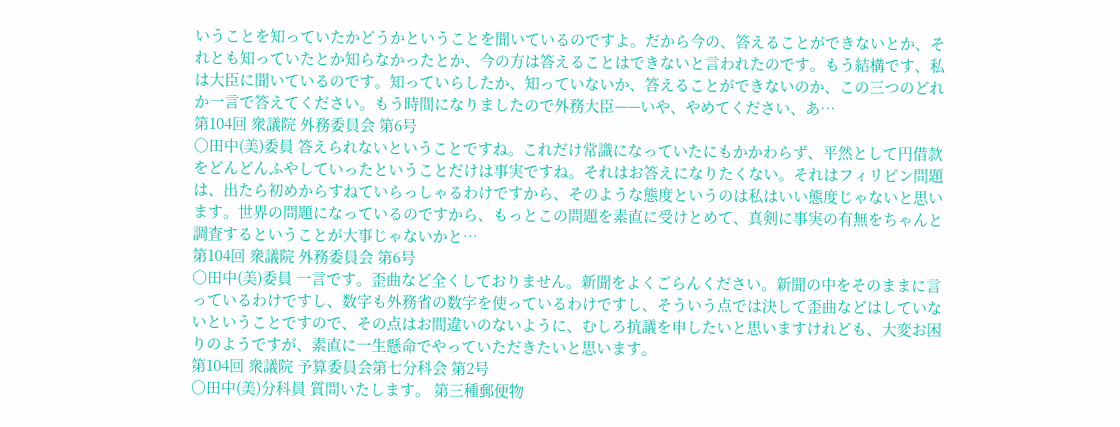いうことを知っていたかどうかということを聞いているのですよ。だから今の、答えることができないとか、それとも知っていたとか知らなかったとか、今の方は答えることはできないと言われたのです。もう結構です、私は大臣に聞いているのです。知っていらしたか、知っていないか、答えることができないのか、この三つのどれか一言で答えてください。もう時間になりましたので外務大臣——いや、やめてください、あ…
第104回 衆議院 外務委員会 第6号
○田中(美)委員 答えられないということですね。これだけ常識になっていたにもかかわらず、平然として円借款をどんどんふやしていったということだけは事実ですね。それはお答えになりたくない。それはフィリピン問題は、出たら初めからすねていらっしゃるわけですから、そのような態度というのは私はいい態度じゃないと思います。世界の問題になっているのですから、もっとこの問題を素直に受けとめて、真剣に事実の有無をちゃんと調査するということが大事じゃないかと…
第104回 衆議院 外務委員会 第6号
○田中(美)委員 一言です。歪曲など全くしておりません。新聞をよくごらんください。新聞の中をそのままに言っているわけですし、数字も外務省の数字を使っているわけですし、そういう点では決して歪曲などはしていないということですので、その点はお間違いのないように、むしろ抗議を申したいと思いますけれども、大変お困りのようですが、素直に一生懸命でやっていただきたいと思います。
第104回 衆議院 予算委員会第七分科会 第2号
○田中(美)分科員 質問いたします。 第三種郵便物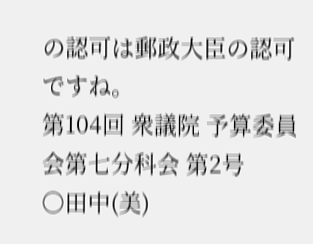の認可は郵政大臣の認可ですね。
第104回 衆議院 予算委員会第七分科会 第2号
○田中(美)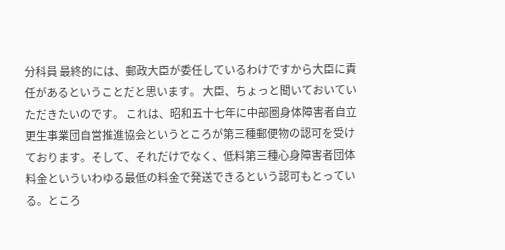分科員 最終的には、郵政大臣が委任しているわけですから大臣に責任があるということだと思います。 大臣、ちょっと聞いておいていただきたいのです。 これは、昭和五十七年に中部圏身体障害者自立更生事業団自営推進協会というところが第三種郵便物の認可を受けております。そして、それだけでなく、低料第三種心身障害者団体料金といういわゆる最低の料金で発送できるという認可もとっている。ところ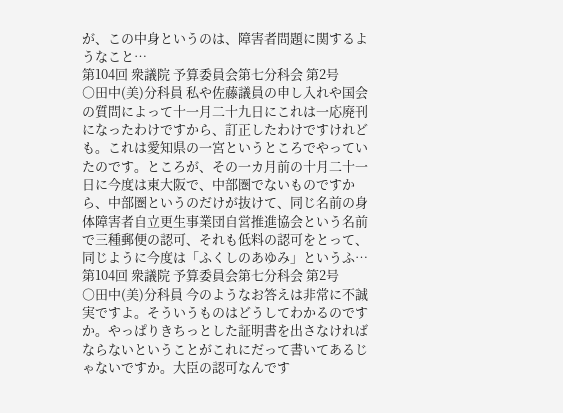が、この中身というのは、障害者問題に関するようなこと…
第104回 衆議院 予算委員会第七分科会 第2号
○田中(美)分科員 私や佐藤議員の申し入れや国会の質問によって十一月二十九日にこれは一応廃刊になったわけですから、訂正したわけですけれども。これは愛知県の一宮というところでやっていたのです。ところが、その一カ月前の十月二十一日に今度は東大阪で、中部圏でないものですから、中部圏というのだけが抜けて、同じ名前の身体障害者自立更生事業団自営推進協会という名前で三種郵便の認可、それも低料の認可をとって、同じように今度は「ふくしのあゆみ」というふ…
第104回 衆議院 予算委員会第七分科会 第2号
○田中(美)分科員 今のようなお答えは非常に不誠実ですよ。そういうものはどうしてわかるのですか。やっぱりきちっとした証明書を出さなければならないということがこれにだって書いてあるじゃないですか。大臣の認可なんです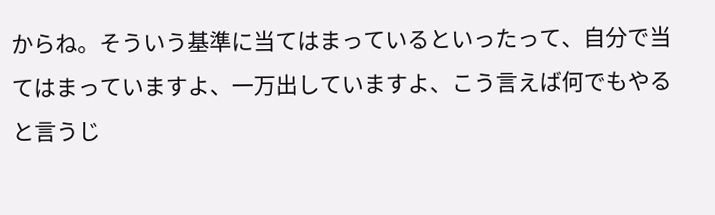からね。そういう基準に当てはまっているといったって、自分で当てはまっていますよ、一万出していますよ、こう言えば何でもやると言うじ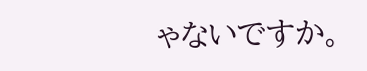ゃないですか。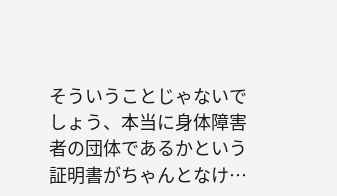そういうことじゃないでしょう、本当に身体障害者の団体であるかという証明書がちゃんとなけ…